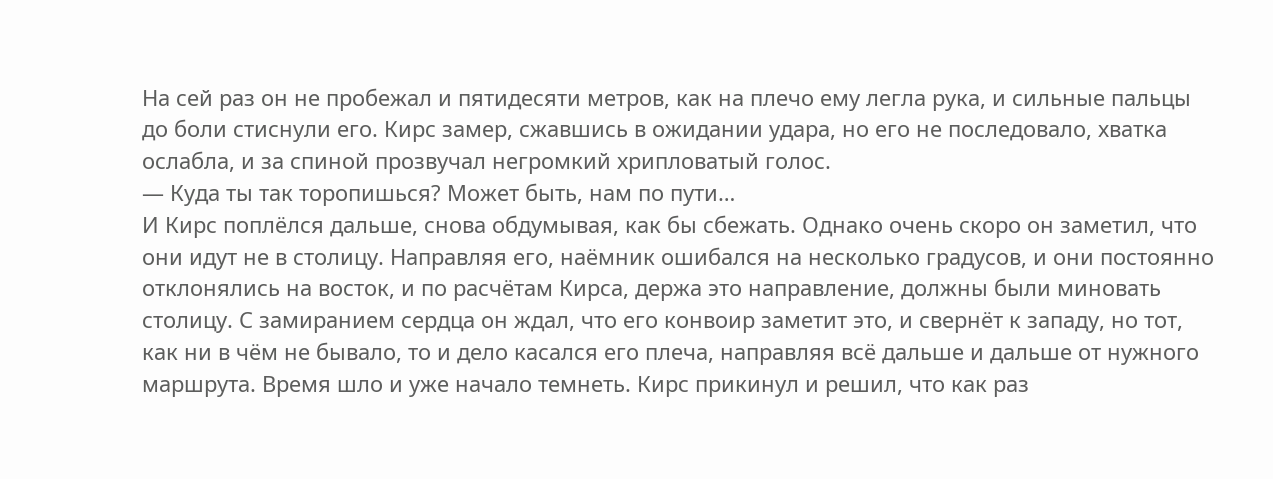На сей раз он не пробежал и пятидесяти метров, как на плечо ему легла рука, и сильные пальцы до боли стиснули его. Кирс замер, сжавшись в ожидании удара, но его не последовало, хватка ослабла, и за спиной прозвучал негромкий хрипловатый голос.
— Куда ты так торопишься? Может быть, нам по пути…
И Кирс поплёлся дальше, снова обдумывая, как бы сбежать. Однако очень скоро он заметил, что они идут не в столицу. Направляя его, наёмник ошибался на несколько градусов, и они постоянно отклонялись на восток, и по расчётам Кирса, держа это направление, должны были миновать столицу. С замиранием сердца он ждал, что его конвоир заметит это, и свернёт к западу, но тот, как ни в чём не бывало, то и дело касался его плеча, направляя всё дальше и дальше от нужного маршрута. Время шло и уже начало темнеть. Кирс прикинул и решил, что как раз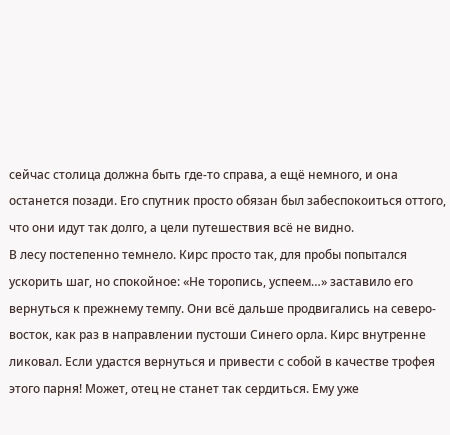сейчас столица должна быть где-то справа, а ещё немного, и она останется позади. Его спутник просто обязан был забеспокоиться оттого, что они идут так долго, а цели путешествия всё не видно.
В лесу постепенно темнело. Кирс просто так, для пробы попытался ускорить шаг, но спокойное: «Не торопись, успеем…» заставило его вернуться к прежнему темпу. Они всё дальше продвигались на северо-восток, как раз в направлении пустоши Синего орла. Кирс внутренне ликовал. Если удастся вернуться и привести с собой в качестве трофея этого парня! Может, отец не станет так сердиться. Ему уже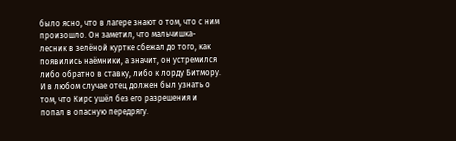было ясно, что в лагере знают о том, что с ним произошло. Он заметил, что мальчишка-лесник в зелёной куртке сбежал до того, как появились наёмники, а значит, он устремился либо обратно в ставку, либо к лорду Битмору. И в любом случае отец должен был узнать о том, что Кирс ушёл без его разрешения и попал в опасную передрягу.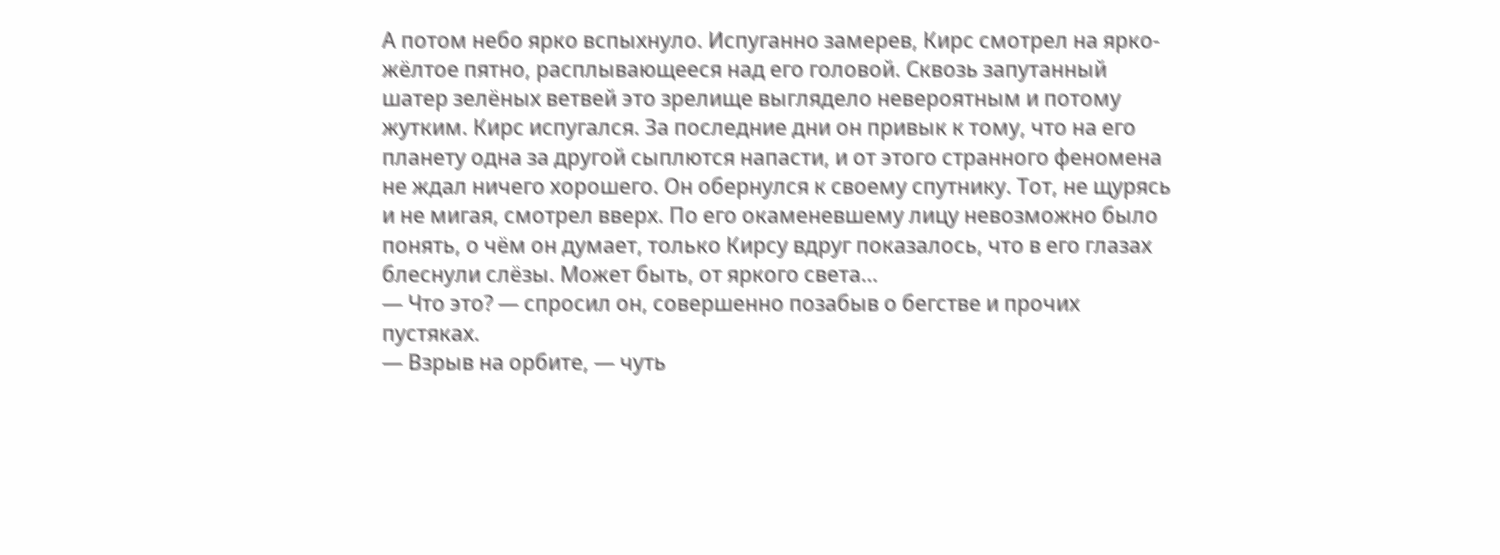А потом небо ярко вспыхнуло. Испуганно замерев, Кирс смотрел на ярко-жёлтое пятно, расплывающееся над его головой. Сквозь запутанный шатер зелёных ветвей это зрелище выглядело невероятным и потому жутким. Кирс испугался. За последние дни он привык к тому, что на его планету одна за другой сыплются напасти, и от этого странного феномена не ждал ничего хорошего. Он обернулся к своему спутнику. Тот, не щурясь и не мигая, смотрел вверх. По его окаменевшему лицу невозможно было понять, о чём он думает, только Кирсу вдруг показалось, что в его глазах блеснули слёзы. Может быть, от яркого света…
— Что это? — спросил он, совершенно позабыв о бегстве и прочих пустяках.
— Взрыв на орбите, — чуть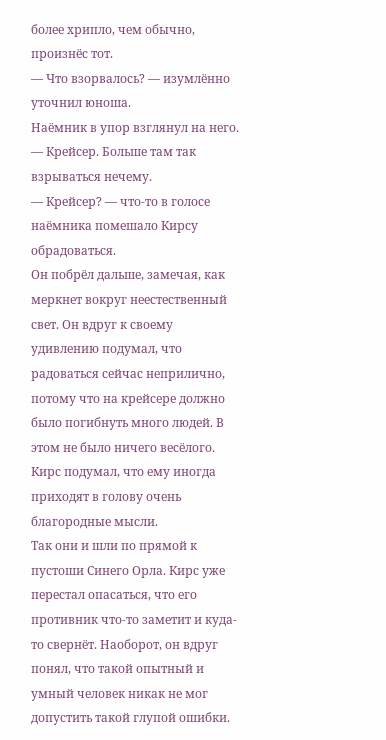более хрипло, чем обычно, произнёс тот.
— Что взорвалось? — изумлённо уточнил юноша.
Наёмник в упор взглянул на него.
— Крейсер. Больше там так взрываться нечему.
— Крейсер? — что-то в голосе наёмника помешало Кирсу обрадоваться.
Он побрёл дальше, замечая, как меркнет вокруг неестественный свет. Он вдруг к своему удивлению подумал, что радоваться сейчас неприлично, потому что на крейсере должно было погибнуть много людей. В этом не было ничего весёлого. Кирс подумал, что ему иногда приходят в голову очень благородные мысли.
Так они и шли по прямой к пустоши Синего Орла. Кирс уже перестал опасаться, что его противник что-то заметит и куда-то свернёт. Наоборот, он вдруг понял, что такой опытный и умный человек никак не мог допустить такой глупой ошибки.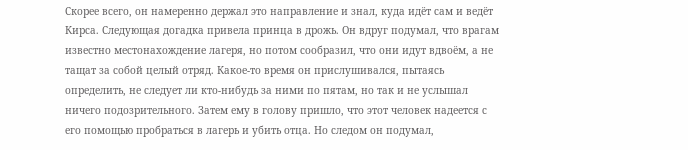Скорее всего, он намеренно держал это направление и знал, куда идёт сам и ведёт Кирса. Следующая догадка привела принца в дрожь. Он вдруг подумал, что врагам известно местонахождение лагеря, но потом сообразил, что они идут вдвоём, а не тащат за собой целый отряд. Какое-то время он прислушивался, пытаясь определить, не следует ли кто-нибудь за ними по пятам, но так и не услышал ничего подозрительного. Затем ему в голову пришло, что этот человек надеется с его помощью пробраться в лагерь и убить отца. Но следом он подумал,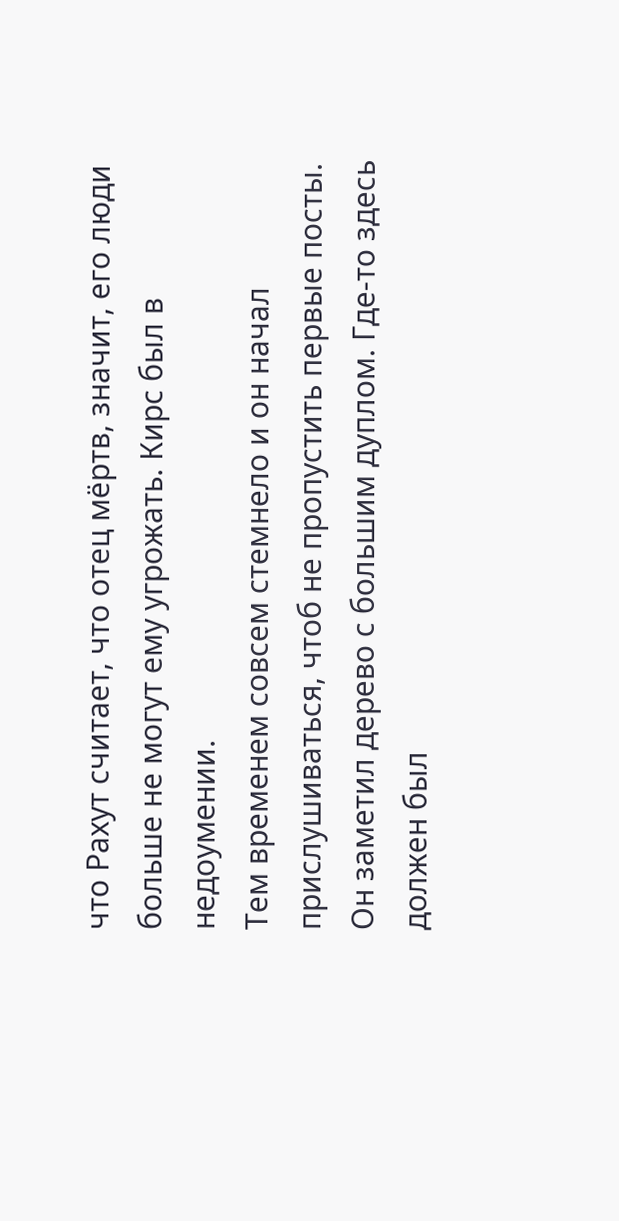что Рахут считает, что отец мёртв, значит, его люди больше не могут ему угрожать. Кирс был в недоумении.
Тем временем совсем стемнело и он начал прислушиваться, чтоб не пропустить первые посты. Он заметил дерево с большим дуплом. Где-то здесь должен был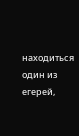находиться один из егерей,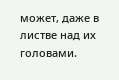может, даже в листве над их головами.